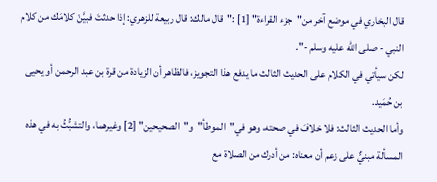قال البخاري في موضع آخر من"جزء القراءة" [1] :"قال مالك: قال ربيعة للزهري: إذا حدثتَ فبيَّنْ كلامَك من كلام النبي - صلى الله عليه وسلم -".
لكن سيأتي في الكلام على الحديث الثالث ما يدفع هذا التجويز، فالظاهر أن الزيادة من قرة بن عبد الرحمن أو يحيى بن حُمَيد.
وأما الحديث الثالث: فلا خلافَ في صحته، وهو في"الموطأ"و"الصحيحين" [2] وغيرهما، والتشبُّثُ به في هذه المسألة مبنيٌّ على زعم أن معناه: من أدرك من الصلاة مع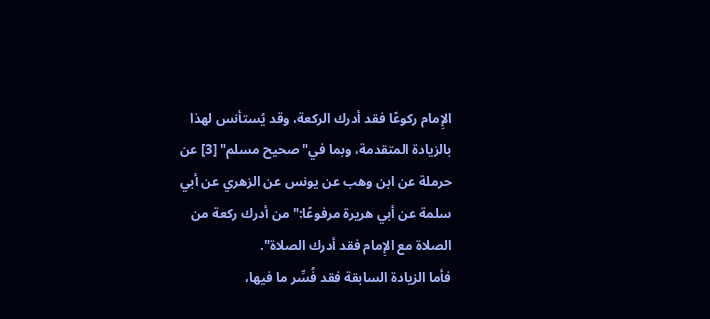الإِمام ركوعًا فقد أدرك الركعة، وقد يُستأنس لهذا بالزيادة المتقدمة، وبما في"صحيح مسلم" [3] عن حرملة عن ابن وهب عن يونس عن الزهري عن أبي سلمة عن أبي هريرة مرفوعًا:"من أدرك ركعة من الصلاة مع الإِمام فقد أدرك الصلاة".
فأما الزيادة السابقة فقد فُسِّر ما فيها،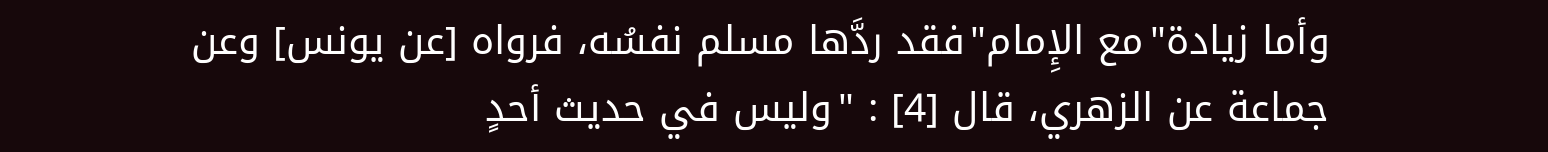وأما زيادة"مع الإِمام"فقد ردَّها مسلم نفسُه، فرواه [عن يونس] وعن جماعة عن الزهري، قال [4] : "وليس في حديث أحدٍ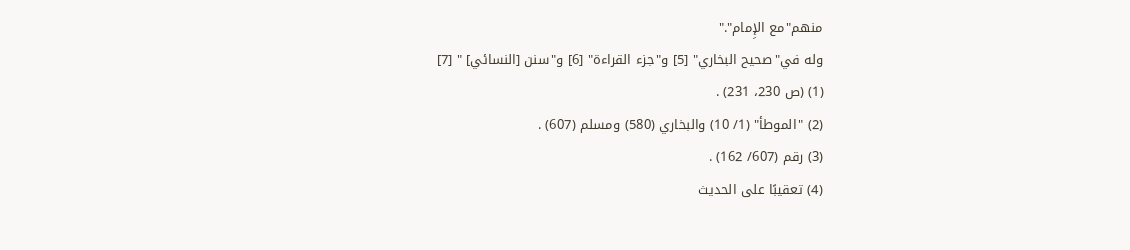منهم"مع الإِمام"."
وله في"صحيح البخاري" [5] و"جزء القراءة" [6] و"سنن [النسائي] " [7]
(1) (ص 230، 231) .
(2) "الموطأ" (1/ 10) والبخاري (580) ومسلم (607) .
(3) رقم (607/ 162) .
(4) تعقيبًا على الحديث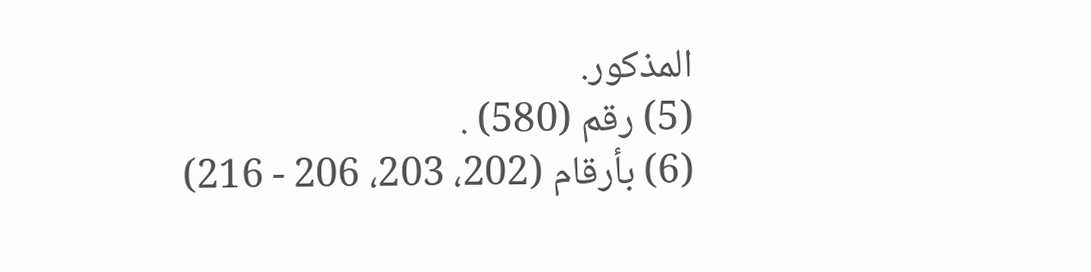المذكور.
(5) رقم (580) .
(6) بأرقام (202، 203، 206 - 216)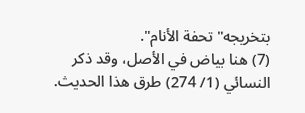بتخريجه"تحفة الأنام".
(7) هنا بياض في الأصل، وقد ذكر النسائي (1/ 274) طرق هذا الحديث.